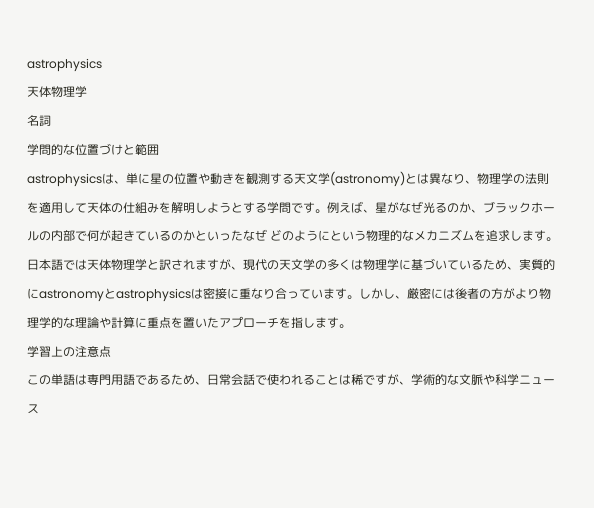astrophysics
天体物理学
名詞
学問的な位置づけと範囲
astrophysicsは、単に星の位置や動きを観測する天文学(astronomy)とは異なり、物理学の法則を適用して天体の仕組みを解明しようとする学問です。例えば、星がなぜ光るのか、ブラックホールの内部で何が起きているのかといったなぜ どのようにという物理的なメカニズムを追求します。
日本語では天体物理学と訳されますが、現代の天文学の多くは物理学に基づいているため、実質的にastronomyとastrophysicsは密接に重なり合っています。しかし、厳密には後者の方がより物理学的な理論や計算に重点を置いたアプローチを指します。
学習上の注意点
この単語は専門用語であるため、日常会話で使われることは稀ですが、学術的な文脈や科学ニュース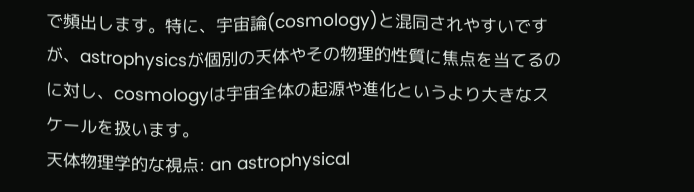で頻出します。特に、宇宙論(cosmology)と混同されやすいですが、astrophysicsが個別の天体やその物理的性質に焦点を当てるのに対し、cosmologyは宇宙全体の起源や進化というより大きなスケールを扱います。
天体物理学的な視点: an astrophysical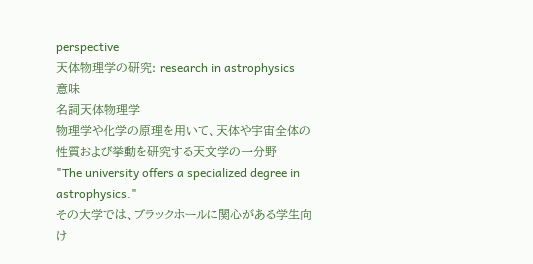perspective
天体物理学の研究: research in astrophysics
意味
名詞天体物理学
物理学や化学の原理を用いて、天体や宇宙全体の性質および挙動を研究する天文学の一分野
"The university offers a specialized degree in astrophysics."
その大学では、ブラックホールに関心がある学生向け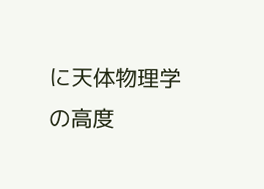に天体物理学の高度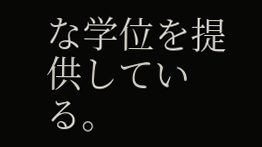な学位を提供している。